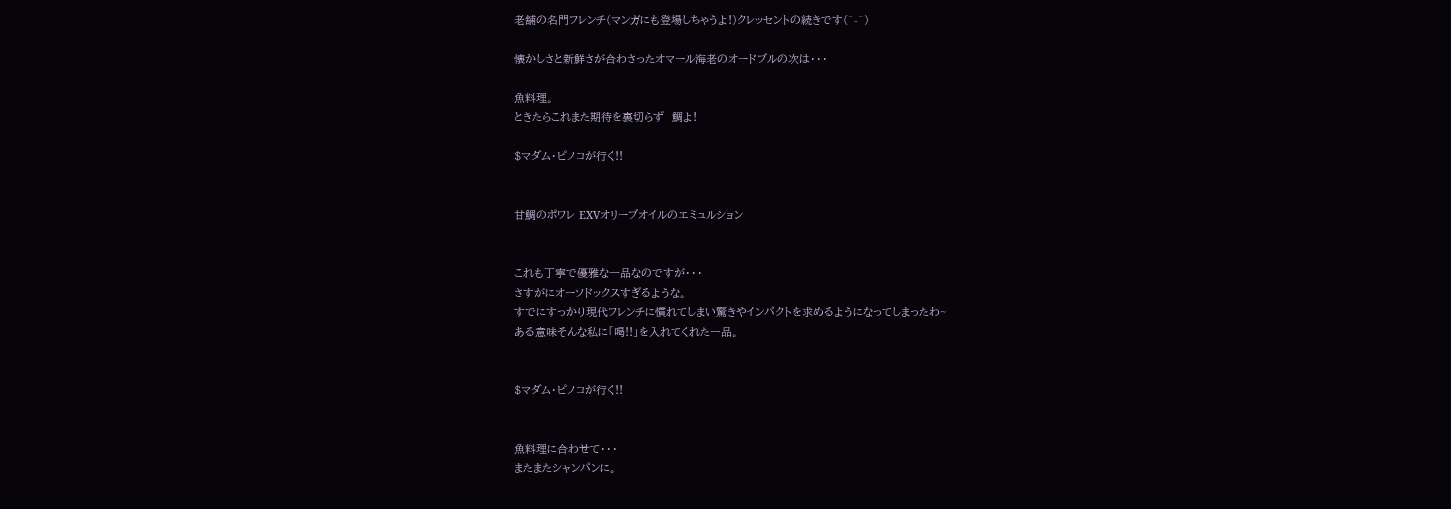老舗の名門フレンチ(マンガにも登場しちゃうよ!)クレッセントの続きです(^-^)

懐かしさと新鮮さが合わさったオマール海老のオードブルの次は・・・

魚料理。
ときたらこれまた期待を裏切らず  鯛よ!

$マダム・ピノコが行く!!


甘鯛のポワレ EXVオリーブオイルのエミュルション


これも丁寧で優雅な一品なのですが・・・
さすがにオーソドックスすぎるような。
すでにすっかり現代フレンチに慣れてしまい驚きやインパクトを求めるようになってしまったわ~
ある意味そんな私に「喝!!」を入れてくれた一品。


$マダム・ピノコが行く!!


魚料理に合わせて・・・
またまたシャンパンに。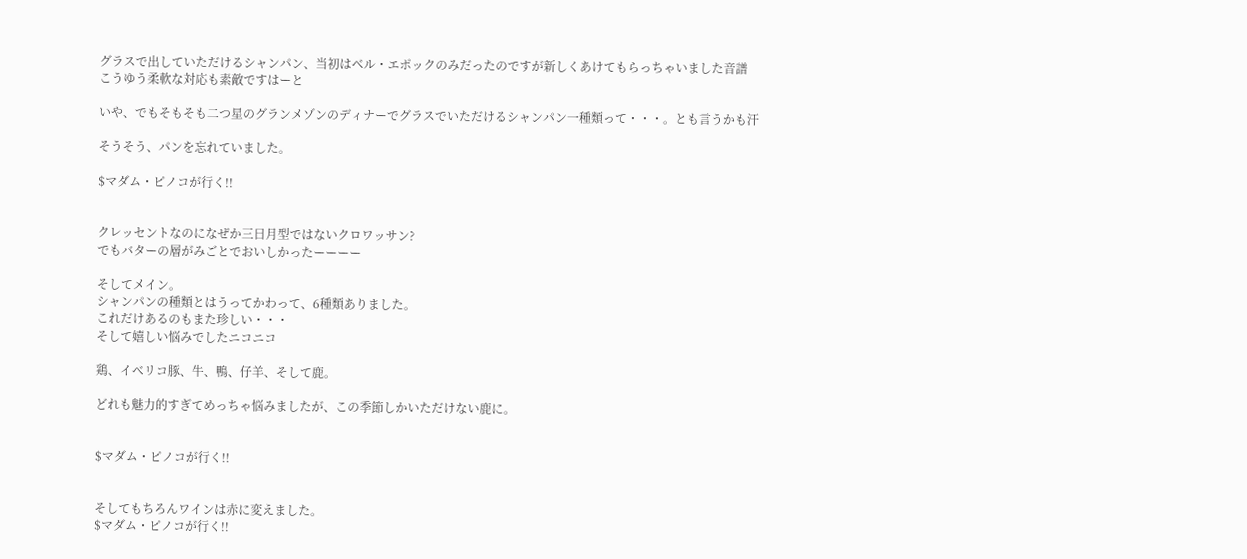グラスで出していただけるシャンパン、当初はベル・エポックのみだったのですが新しくあけてもらっちゃいました音譜
こうゆう柔軟な対応も素敵ですはーと

いや、でもそもそも二つ星のグランメゾンのディナーでグラスでいただけるシャンパン一種類って・・・。とも言うかも汗

そうそう、パンを忘れていました。

$マダム・ピノコが行く!!


クレッセントなのになぜか三日月型ではないクロワッサン?
でもバターの層がみごとでおいしかったーーーー

そしてメイン。
シャンパンの種類とはうってかわって、6種類ありました。
これだけあるのもまた珍しい・・・
そして嬉しい悩みでしたニコニコ

鶏、イベリコ豚、牛、鴨、仔羊、そして鹿。

どれも魅力的すぎてめっちゃ悩みましたが、この季節しかいただけない鹿に。


$マダム・ピノコが行く!!


そしてもちろんワインは赤に変えました。
$マダム・ピノコが行く!!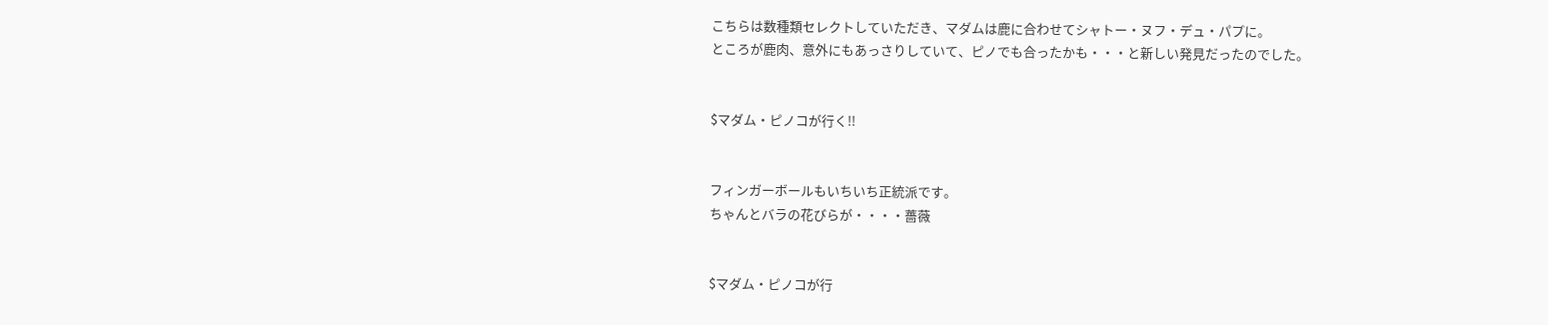こちらは数種類セレクトしていただき、マダムは鹿に合わせてシャトー・ヌフ・デュ・パプに。
ところが鹿肉、意外にもあっさりしていて、ピノでも合ったかも・・・と新しい発見だったのでした。


$マダム・ピノコが行く!!


フィンガーボールもいちいち正統派です。
ちゃんとバラの花びらが・・・・薔薇


$マダム・ピノコが行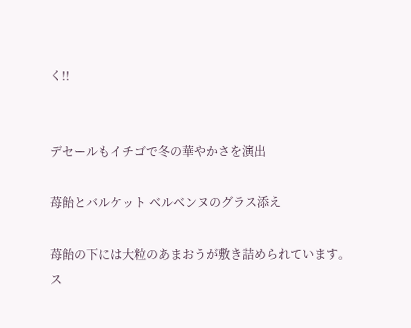く!!


デセールもイチゴで冬の華やかさを演出

苺飴とバルケット ベルベンヌのグラス添え

苺飴の下には大粒のあまおうが敷き詰められています。
ス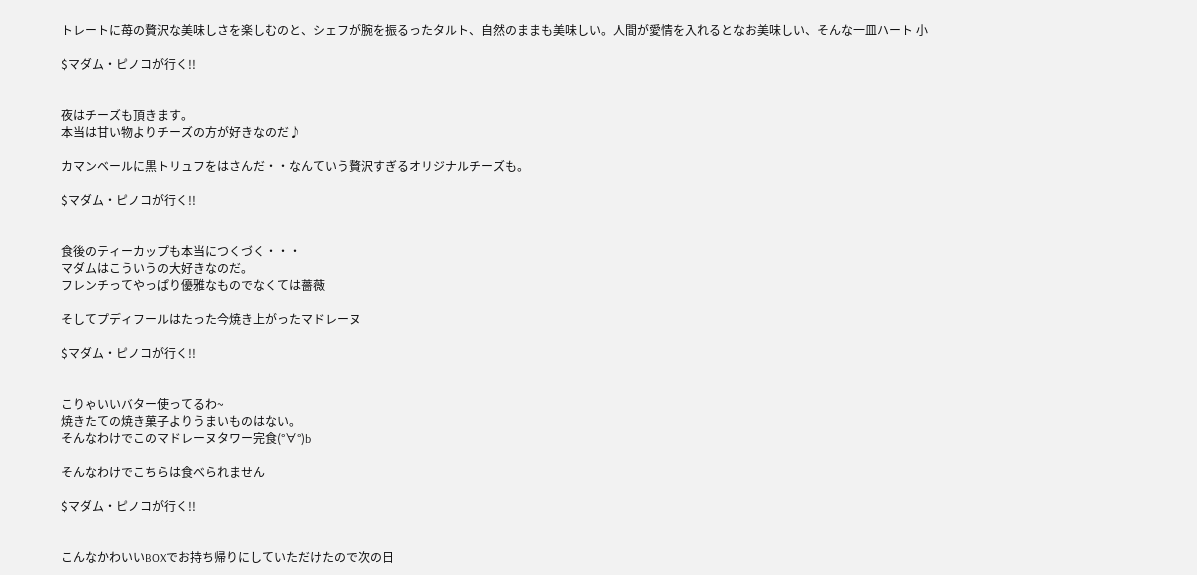トレートに苺の贅沢な美味しさを楽しむのと、シェフが腕を振るったタルト、自然のままも美味しい。人間が愛情を入れるとなお美味しい、そんな一皿ハート 小

$マダム・ピノコが行く!!


夜はチーズも頂きます。
本当は甘い物よりチーズの方が好きなのだ♪

カマンベールに黒トリュフをはさんだ・・なんていう贅沢すぎるオリジナルチーズも。

$マダム・ピノコが行く!!


食後のティーカップも本当につくづく・・・
マダムはこういうの大好きなのだ。
フレンチってやっぱり優雅なものでなくては薔薇

そしてプディフールはたった今焼き上がったマドレーヌ

$マダム・ピノコが行く!!


こりゃいいバター使ってるわ~
焼きたての焼き菓子よりうまいものはない。
そんなわけでこのマドレーヌタワー完食(°∀°)b

そんなわけでこちらは食べられません

$マダム・ピノコが行く!!


こんなかわいいBOXでお持ち帰りにしていただけたので次の日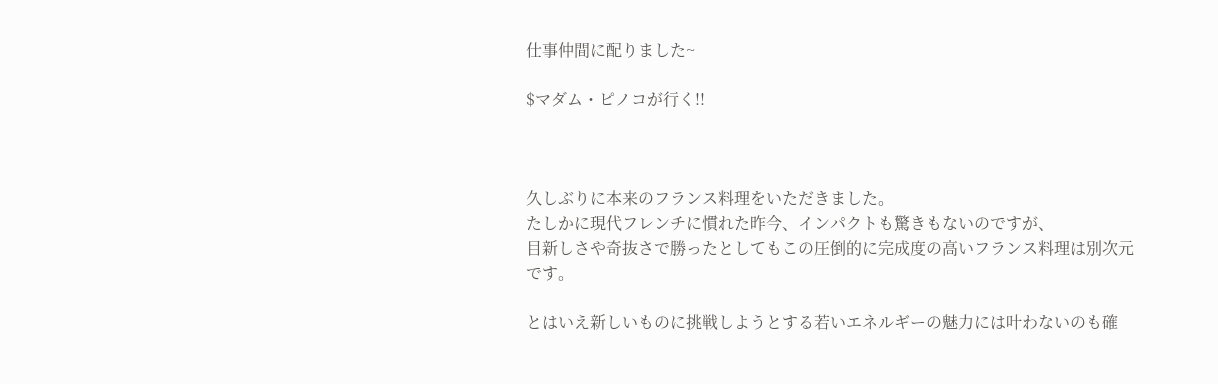仕事仲間に配りました~

$マダム・ピノコが行く!!



久しぶりに本来のフランス料理をいただきました。
たしかに現代フレンチに慣れた昨今、インパクトも驚きもないのですが、
目新しさや奇抜さで勝ったとしてもこの圧倒的に完成度の高いフランス料理は別次元です。

とはいえ新しいものに挑戦しようとする若いエネルギーの魅力には叶わないのも確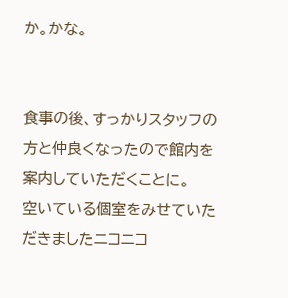か。かな。


食事の後、すっかりスタッフの方と仲良くなったので館内を案内していただくことに。
空いている個室をみせていただきましたニコニコ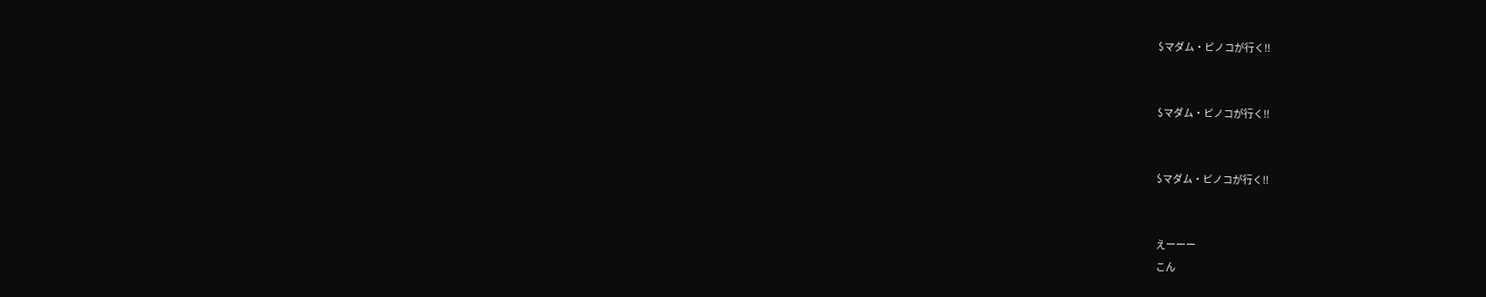$マダム・ピノコが行く!!


$マダム・ピノコが行く!!


$マダム・ピノコが行く!!


えーーー
こん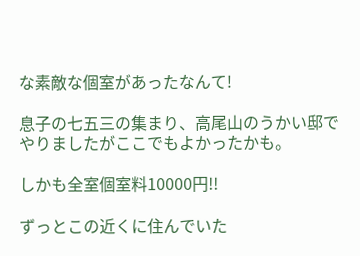な素敵な個室があったなんて!

息子の七五三の集まり、高尾山のうかい邸でやりましたがここでもよかったかも。

しかも全室個室料10000円!!

ずっとこの近くに住んでいた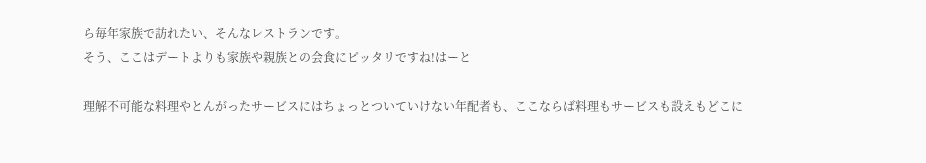ら毎年家族で訪れたい、そんなレストランです。
そう、ここはデートよりも家族や親族との会食にピッタリですね!はーと

理解不可能な料理やとんがったサービスにはちょっとついていけない年配者も、ここならば料理もサービスも設えもどこに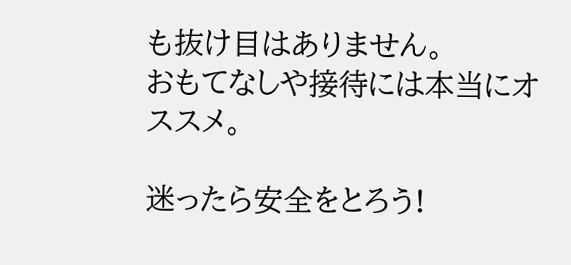も抜け目はありません。
おもてなしや接待には本当にオススメ。

迷ったら安全をとろう!